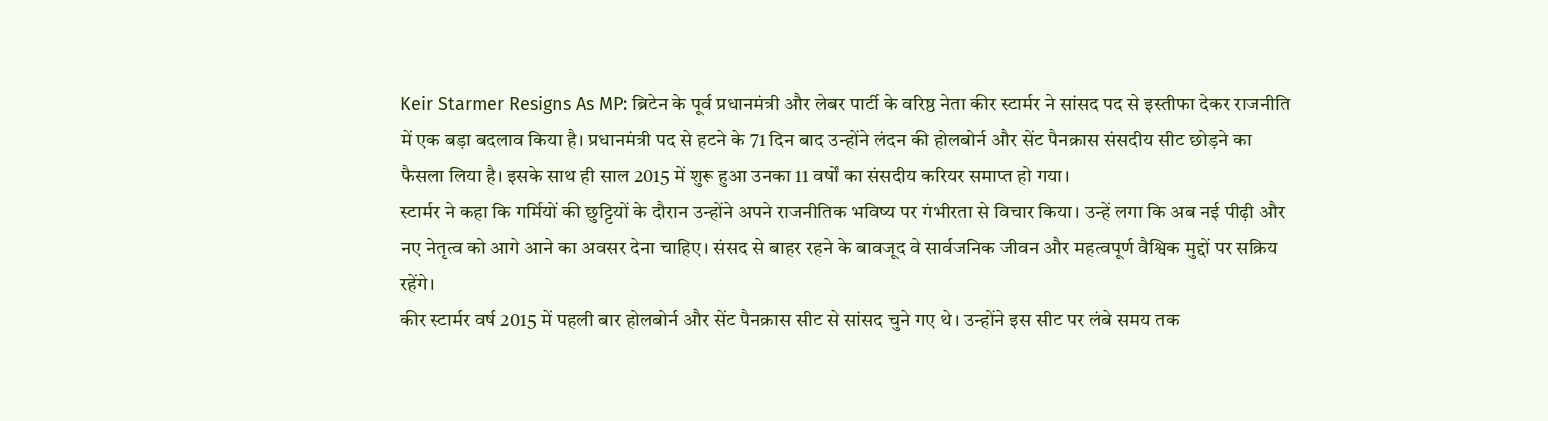Keir Starmer Resigns As MP: ब्रिटेन के पूर्व प्रधानमंत्री और लेबर पार्टी के वरिष्ठ नेता कीर स्टार्मर ने सांसद पद से इस्तीफा देकर राजनीति में एक बड़ा बदलाव किया है। प्रधानमंत्री पद से हटने के 71 दिन बाद उन्होंने लंदन की होलबोर्न और सेंट पैनक्रास संसदीय सीट छोड़ने का फैसला लिया है। इसके साथ ही साल 2015 में शुरू हुआ उनका 11 वर्षों का संसदीय करियर समाप्त हो गया।
स्टार्मर ने कहा कि गर्मियों की छुट्टियों के दौरान उन्होंने अपने राजनीतिक भविष्य पर गंभीरता से विचार किया। उन्हें लगा कि अब नई पीढ़ी और नए नेतृत्व को आगे आने का अवसर देना चाहिए। संसद से बाहर रहने के बावजूद वे सार्वजनिक जीवन और महत्वपूर्ण वैश्विक मुद्दों पर सक्रिय रहेंगे।
कीर स्टार्मर वर्ष 2015 में पहली बार होलबोर्न और सेंट पैनक्रास सीट से सांसद चुने गए थे। उन्होंने इस सीट पर लंबे समय तक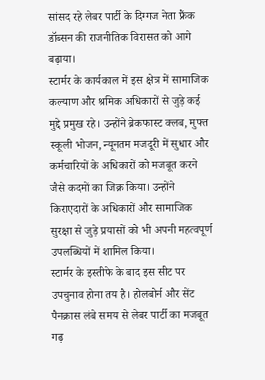सांसद रहे लेबर पार्टी के दिग्गज नेता फ्रैंक डॉब्सन की राजनीतिक विरासत को आगे बढ़ाया।
स्टार्मर के कार्यकाल में इस क्षेत्र में सामाजिक कल्याण और श्रमिक अधिकारों से जुड़े कई मुद्दे प्रमुख रहे। उन्होंने ब्रेकफास्ट क्लब, मुफ्त स्कूली भोजन, न्यूनतम मजदूरी में सुधार और कर्मचारियों के अधिकारों को मजबूत करने जैसे कदमों का जिक्र किया। उन्होंने किराएदारों के अधिकारों और सामाजिक सुरक्षा से जुड़े प्रयासों को भी अपनी महत्वपूर्ण उपलब्धियों में शामिल किया।
स्टार्मर के इस्तीफे के बाद इस सीट पर उपचुनाव होना तय है। होलबोर्न और सेंट पैनक्रास लंबे समय से लेबर पार्टी का मजबूत गढ़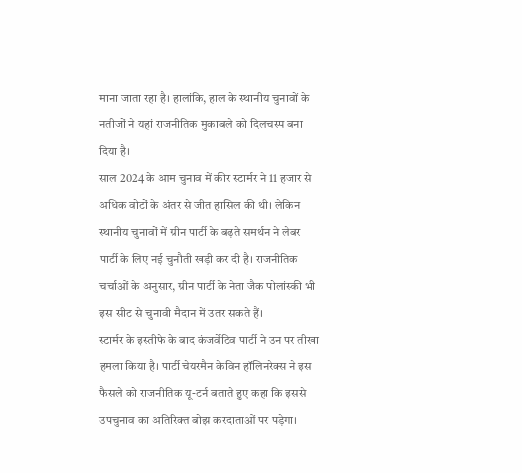माना जाता रहा है। हालांकि, हाल के स्थानीय चुनावों के नतीजों ने यहां राजनीतिक मुकाबले को दिलचस्प बना दिया है।
साल 2024 के आम चुनाव में कीर स्टार्मर ने 11 हजार से अधिक वोटों के अंतर से जीत हासिल की थी। लेकिन स्थानीय चुनावों में ग्रीन पार्टी के बढ़ते समर्थन ने लेबर पार्टी के लिए नई चुनौती खड़ी कर दी है। राजनीतिक चर्चाओं के अनुसार, ग्रीन पार्टी के नेता जैक पोलांस्की भी इस सीट से चुनावी मैदान में उतर सकते हैं।
स्टार्मर के इस्तीफे के बाद कंजर्वेटिव पार्टी ने उन पर तीखा हमला किया है। पार्टी चेयरमैन केविन हॉलिनरेक्स ने इस फैसले को राजनीतिक यू-टर्न बताते हुए कहा कि इससे उपचुनाव का अतिरिक्त बोझ करदाताओं पर पड़ेगा।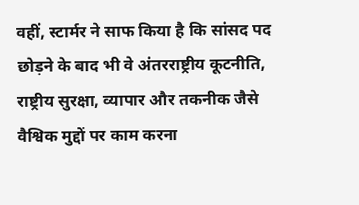वहीं, स्टार्मर ने साफ किया है कि सांसद पद छोड़ने के बाद भी वे अंतरराष्ट्रीय कूटनीति, राष्ट्रीय सुरक्षा, व्यापार और तकनीक जैसे वैश्विक मुद्दों पर काम करना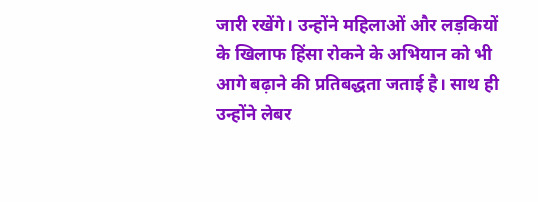जारी रखेंगे। उन्होंने महिलाओं और लड़कियों के खिलाफ हिंसा रोकने के अभियान को भी आगे बढ़ाने की प्रतिबद्धता जताई है। साथ ही उन्होंने लेबर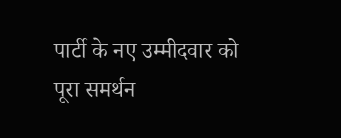पार्टी के नए उम्मीदवार को पूरा समर्थन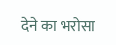देने का भरोसा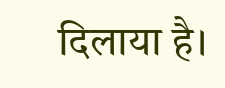दिलाया है।